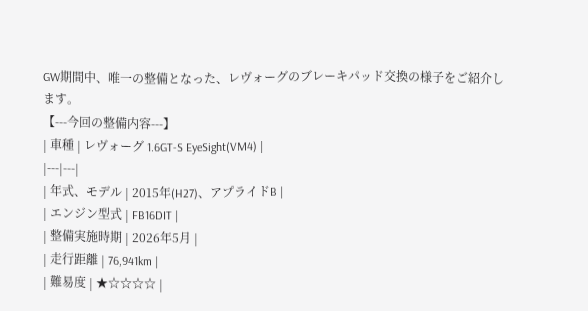GW期間中、唯一の整備となった、レヴォーグのブレーキパッド交換の様子をご紹介します。
【---今回の整備内容---】
| 車種 | レヴォーグ 1.6GT-S EyeSight(VM4) |
|---|---|
| 年式、モデル | 2015年(H27)、アプライドB |
| エンジン型式 | FB16DIT |
| 整備実施時期 | 2026年5月 |
| 走行距離 | 76,941km |
| 難易度 | ★☆☆☆☆ |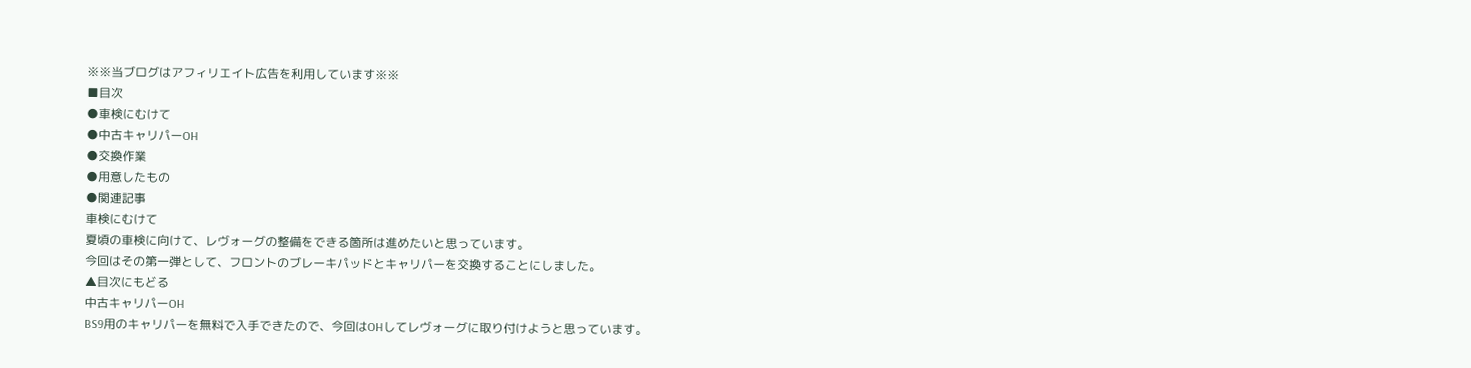※※当ブログはアフィリエイト広告を利用しています※※
■目次
●車検にむけて
●中古キャリパーOH
●交換作業
●用意したもの
●関連記事
車検にむけて
夏頃の車検に向けて、レヴォーグの整備をできる箇所は進めたいと思っています。
今回はその第一弾として、フロントのブレーキパッドとキャリパーを交換することにしました。
▲目次にもどる
中古キャリパーOH
BS9用のキャリパーを無料で入手できたので、今回はOHしてレヴォーグに取り付けようと思っています。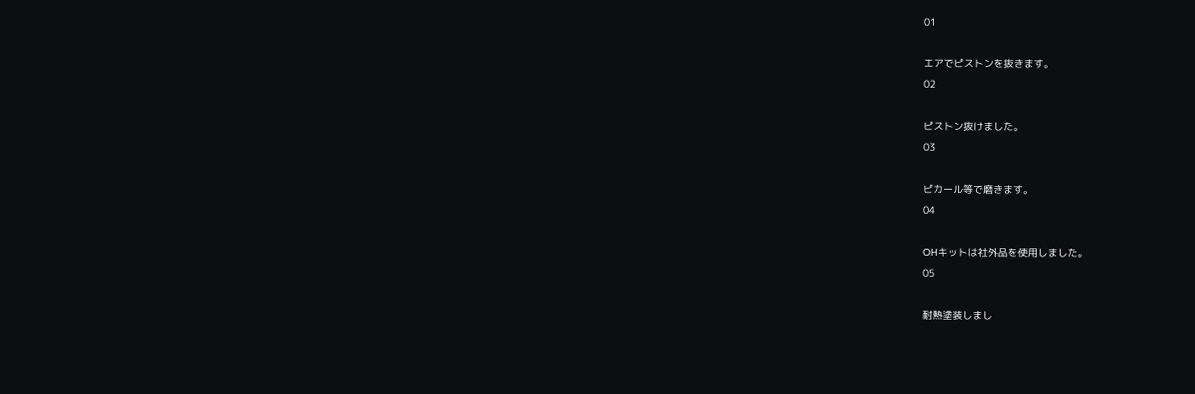01

エアでピストンを抜きます。
02

ピストン抜けました。
03

ピカール等で磨きます。
04

OHキットは社外品を使用しました。
05

耐熱塗装しまし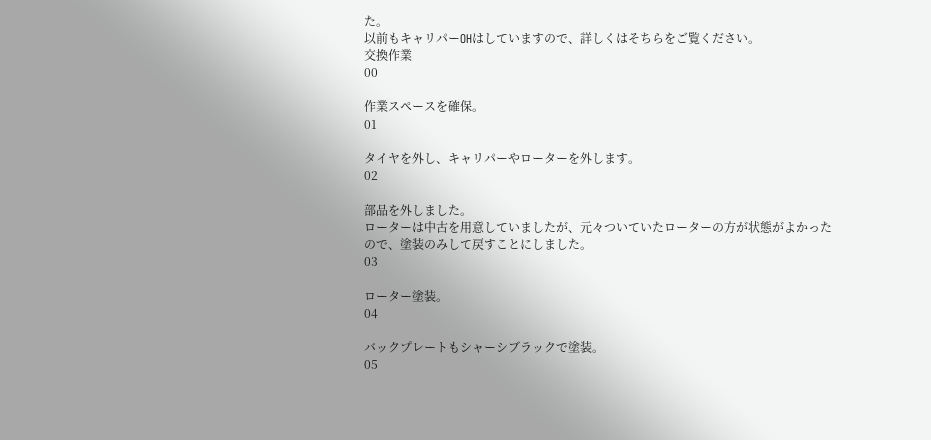た。
以前もキャリパーOHはしていますので、詳しくはそちらをご覧ください。
交換作業
00

作業スペースを確保。
01

タイヤを外し、キャリパーやローターを外します。
02

部品を外しました。
ローターは中古を用意していましたが、元々ついていたローターの方が状態がよかったので、塗装のみして戻すことにしました。
03

ローター塗装。
04

バックプレートもシャーシブラックで塗装。
05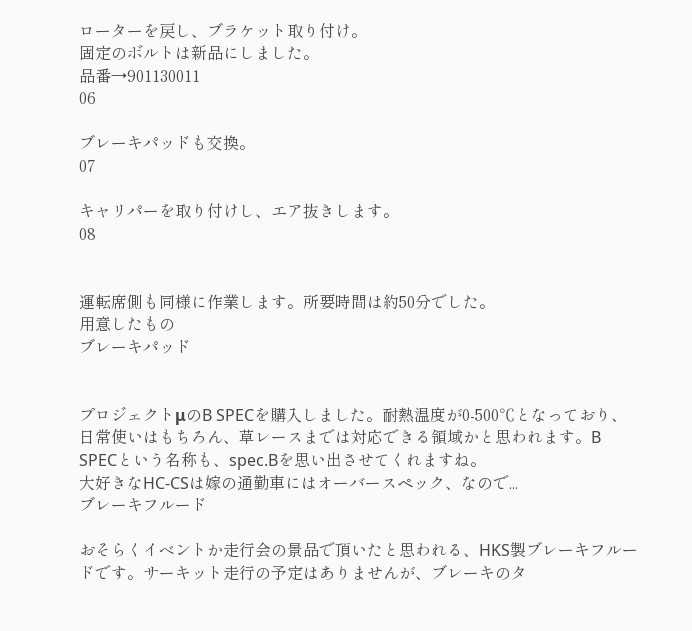ローターを戻し、ブラケット取り付け。
固定のボルトは新品にしました。
品番→901130011
06

ブレーキパッドも交換。
07

キャリパーを取り付けし、エア抜きします。
08


運転席側も同様に作業します。所要時間は約50分でした。
用意したもの
ブレーキパッド


プロジェクトμのB SPECを購入しました。耐熱温度が0-500℃となっており、日常使いはもちろん、草レースまでは対応できる領域かと思われます。B SPECという名称も、spec.Bを思い出させてくれますね。
大好きなHC-CSは嫁の通勤車にはオーバースペック、なので...
ブレーキフルード

おそらくイベントか走行会の景品で頂いたと思われる、HKS製ブレーキフルードです。サーキット走行の予定はありませんが、ブレーキのタ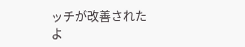ッチが改善されたよ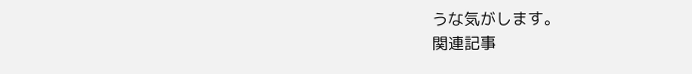うな気がします。
関連記事